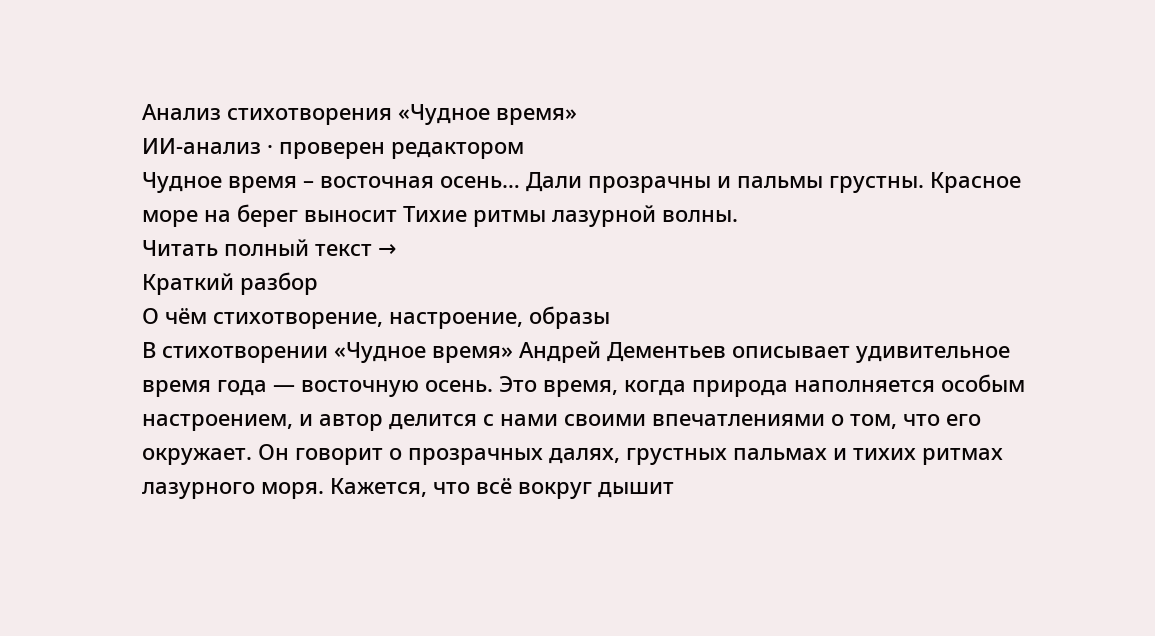Анализ стихотворения «Чудное время»
ИИ-анализ · проверен редактором
Чудное время – восточная осень… Дали прозрачны и пальмы грустны. Красное море на берег выносит Тихие ритмы лазурной волны.
Читать полный текст →
Краткий разбор
О чём стихотворение, настроение, образы
В стихотворении «Чудное время» Андрей Дементьев описывает удивительное время года — восточную осень. Это время, когда природа наполняется особым настроением, и автор делится с нами своими впечатлениями о том, что его окружает. Он говорит о прозрачных далях, грустных пальмах и тихих ритмах лазурного моря. Кажется, что всё вокруг дышит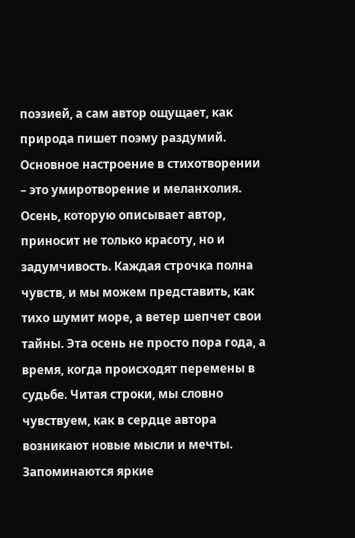поэзией, а сам автор ощущает, как природа пишет поэму раздумий.
Основное настроение в стихотворении – это умиротворение и меланхолия. Осень, которую описывает автор, приносит не только красоту, но и задумчивость. Каждая строчка полна чувств, и мы можем представить, как тихо шумит море, а ветер шепчет свои тайны. Эта осень не просто пора года, а время, когда происходят перемены в судьбе. Читая строки, мы словно чувствуем, как в сердце автора возникают новые мысли и мечты.
Запоминаются яркие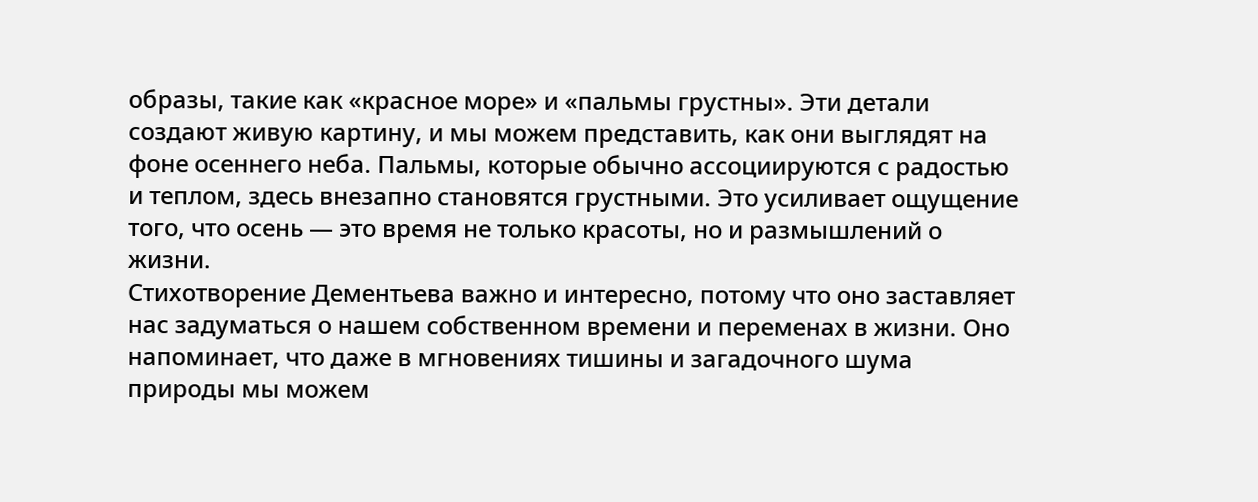образы, такие как «красное море» и «пальмы грустны». Эти детали создают живую картину, и мы можем представить, как они выглядят на фоне осеннего неба. Пальмы, которые обычно ассоциируются с радостью и теплом, здесь внезапно становятся грустными. Это усиливает ощущение того, что осень — это время не только красоты, но и размышлений о жизни.
Стихотворение Дементьева важно и интересно, потому что оно заставляет нас задуматься о нашем собственном времени и переменах в жизни. Оно напоминает, что даже в мгновениях тишины и загадочного шума природы мы можем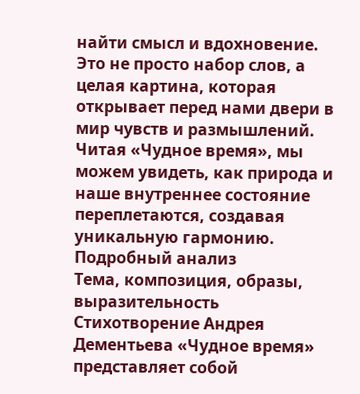найти смысл и вдохновение. Это не просто набор слов, а целая картина, которая открывает перед нами двери в мир чувств и размышлений. Читая «Чудное время», мы можем увидеть, как природа и наше внутреннее состояние переплетаются, создавая уникальную гармонию.
Подробный анализ
Тема, композиция, образы, выразительность
Стихотворение Андрея Дементьева «Чудное время» представляет собой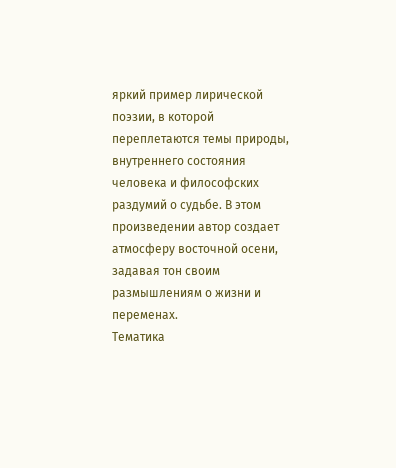яркий пример лирической поэзии, в которой переплетаются темы природы, внутреннего состояния человека и философских раздумий о судьбе. В этом произведении автор создает атмосферу восточной осени, задавая тон своим размышлениям о жизни и переменах.
Тематика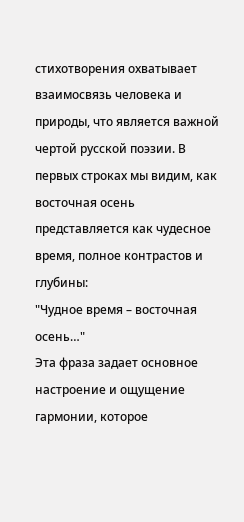стихотворения охватывает взаимосвязь человека и природы, что является важной чертой русской поэзии. В первых строках мы видим, как восточная осень представляется как чудесное время, полное контрастов и глубины:
"Чудное время – восточная осень…"
Эта фраза задает основное настроение и ощущение гармонии, которое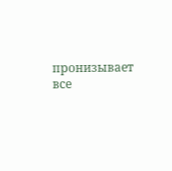пронизывает все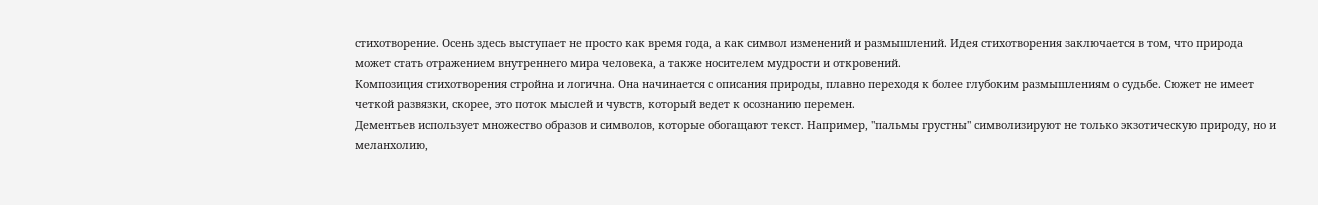стихотворение. Осень здесь выступает не просто как время года, а как символ изменений и размышлений. Идея стихотворения заключается в том, что природа может стать отражением внутреннего мира человека, а также носителем мудрости и откровений.
Композиция стихотворения стройна и логична. Она начинается с описания природы, плавно переходя к более глубоким размышлениям о судьбе. Сюжет не имеет четкой развязки, скорее, это поток мыслей и чувств, который ведет к осознанию перемен.
Дементьев использует множество образов и символов, которые обогащают текст. Например, "пальмы грустны" символизируют не только экзотическую природу, но и меланхолию,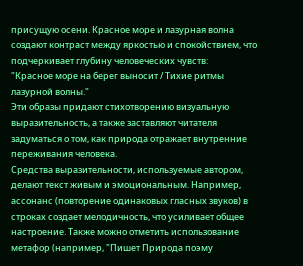присущую осени. Красное море и лазурная волна создают контраст между яркостью и спокойствием, что подчеркивает глубину человеческих чувств:
"Красное море на берег выносит / Тихие ритмы лазурной волны."
Эти образы придают стихотворению визуальную выразительность, а также заставляют читателя задуматься о том, как природа отражает внутренние переживания человека.
Средства выразительности, используемые автором, делают текст живым и эмоциональным. Например, ассонанс (повторение одинаковых гласных звуков) в строках создает мелодичность, что усиливает общее настроение. Также можно отметить использование метафор (например, "Пишет Природа поэму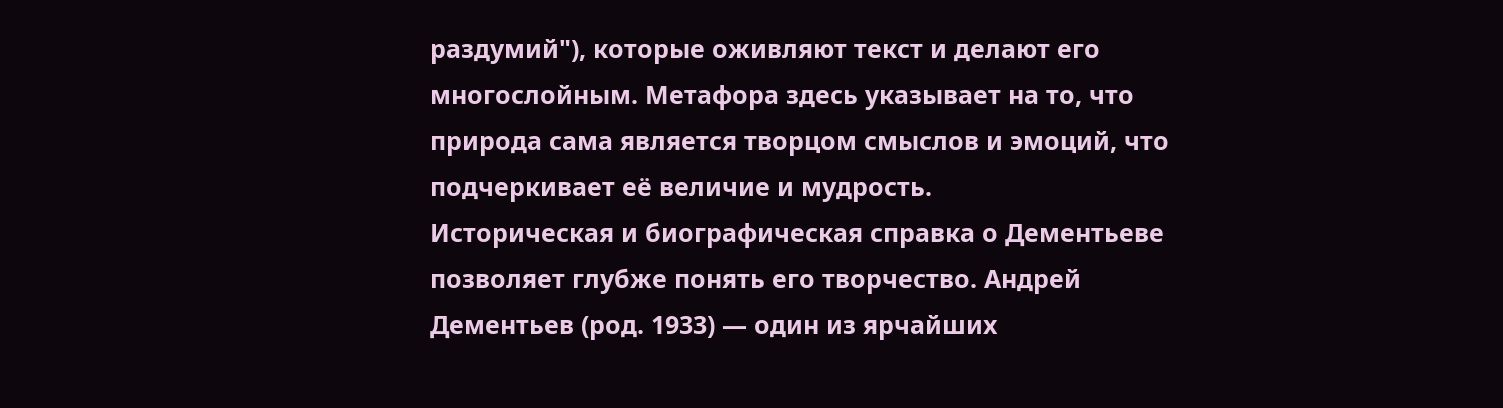раздумий"), которые оживляют текст и делают его многослойным. Метафора здесь указывает на то, что природа сама является творцом смыслов и эмоций, что подчеркивает её величие и мудрость.
Историческая и биографическая справка о Дементьеве позволяет глубже понять его творчество. Андрей Дементьев (род. 1933) — один из ярчайших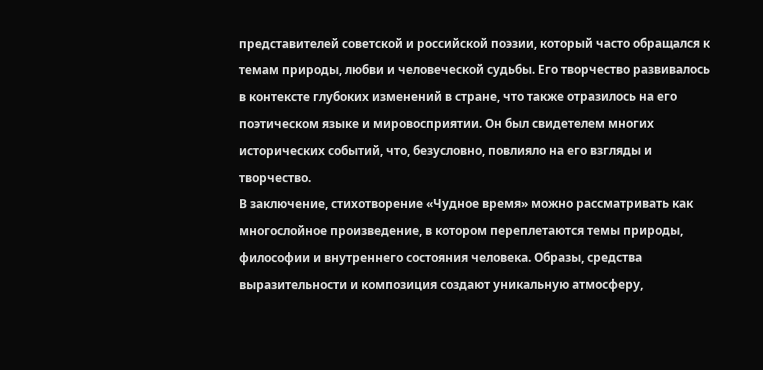представителей советской и российской поэзии, который часто обращался к темам природы, любви и человеческой судьбы. Его творчество развивалось в контексте глубоких изменений в стране, что также отразилось на его поэтическом языке и мировосприятии. Он был свидетелем многих исторических событий, что, безусловно, повлияло на его взгляды и творчество.
В заключение, стихотворение «Чудное время» можно рассматривать как многослойное произведение, в котором переплетаются темы природы, философии и внутреннего состояния человека. Образы, средства выразительности и композиция создают уникальную атмосферу,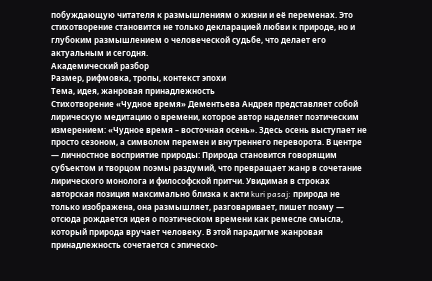побуждающую читателя к размышлениям о жизни и её переменах. Это стихотворение становится не только декларацией любви к природе, но и глубоким размышлением о человеческой судьбе, что делает его актуальным и сегодня.
Академический разбор
Размер, рифмовка, тропы, контекст эпохи
Тема, идея, жанровая принадлежность
Стихотворение «Чудное время» Дементьева Андрея представляет собой лирическую медитацию о времени, которое автор наделяет поэтическим измерением: «Чудное время – восточная осень». Здесь осень выступает не просто сезоном, а символом перемен и внутреннего переворота. В центре — личностное восприятие природы: Природа становится говорящим субъектом и творцом поэмы раздумий, что превращает жанр в сочетание лирического монолога и философской притчи. Увидимая в строках авторская позиция максимально близка к акти kuri pasaj: природа не только изображена, она размышляет, разговаривает, пишет поэму — отсюда рождается идея о поэтическом времени как ремесле смысла, который природа вручает человеку. В этой парадигме жанровая принадлежность сочетается с эпическо-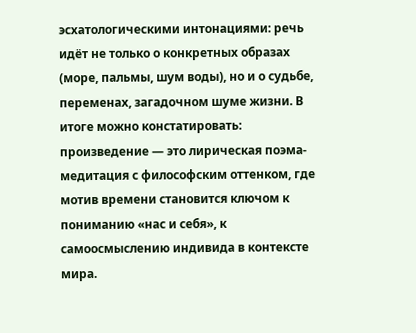эсхатологическими интонациями: речь идёт не только о конкретных образах (море, пальмы, шум воды), но и о судьбе, переменах, загадочном шуме жизни. В итоге можно констатировать: произведение — это лирическая поэма-медитация с философским оттенком, где мотив времени становится ключом к пониманию «нас и себя», к самоосмыслению индивида в контексте мира.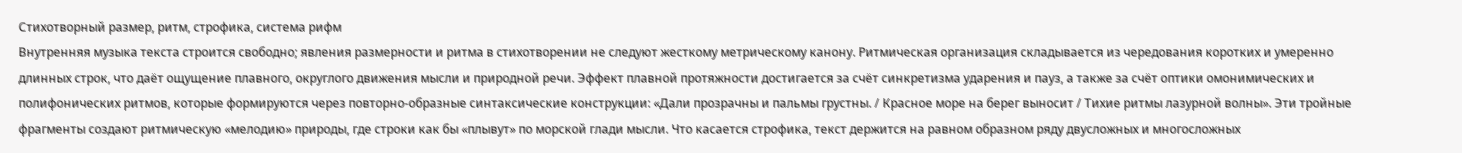Стихотворный размер, ритм, строфика, система рифм
Внутренняя музыка текста строится свободно; явления размерности и ритма в стихотворении не следуют жесткому метрическому канону. Ритмическая организация складывается из чередования коротких и умеренно длинных строк, что даёт ощущение плавного, округлого движения мысли и природной речи. Эффект плавной протяжности достигается за счёт синкретизма ударения и пауз, а также за счёт оптики омонимических и полифонических ритмов, которые формируются через повторно-образные синтаксические конструкции: «Дали прозрачны и пальмы грустны. / Красное море на берег выносит / Тихие ритмы лазурной волны». Эти тройные фрагменты создают ритмическую «мелодию» природы, где строки как бы «плывут» по морской глади мысли. Что касается строфика, текст держится на равном образном ряду двусложных и многосложных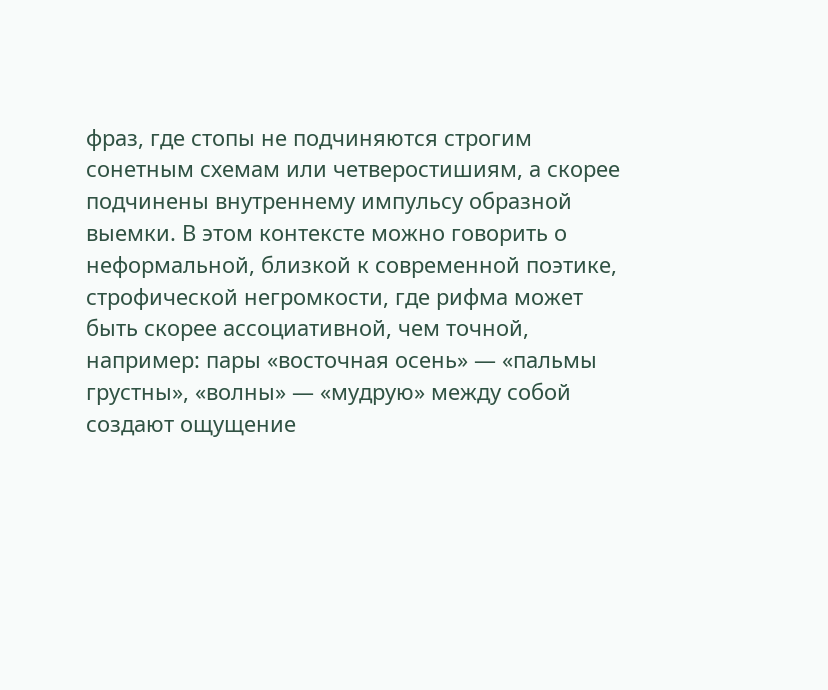фраз, где стопы не подчиняются строгим сонетным схемам или четверостишиям, а скорее подчинены внутреннему импульсу образной выемки. В этом контексте можно говорить о неформальной, близкой к современной поэтике, строфической негромкости, где рифма может быть скорее ассоциативной, чем точной, например: пары «восточная осень» — «пальмы грустны», «волны» — «мудрую» между собой создают ощущение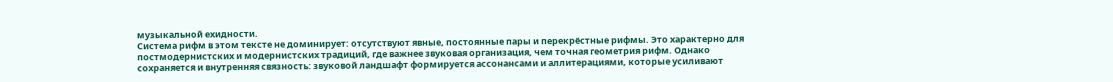музыкальной ехидности.
Система рифм в этом тексте не доминирует: отсутствуют явные, постоянные пары и перекрёстные рифмы. Это характерно для постмодернистских и модернистских традиций, где важнее звуковая организация, чем точная геометрия рифм. Однако сохраняется и внутренняя связность: звуковой ландшафт формируется ассонансами и аллитерациями, которые усиливают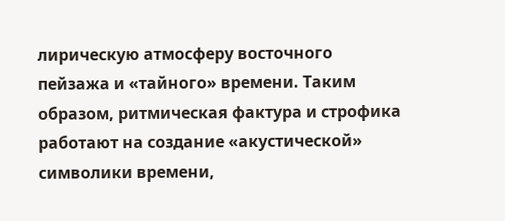лирическую атмосферу восточного пейзажа и «тайного» времени. Таким образом, ритмическая фактура и строфика работают на создание «акустической» символики времени,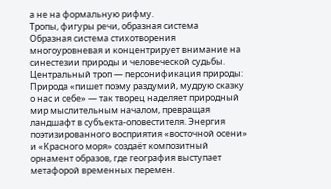а не на формальную рифму.
Тропы, фигуры речи, образная система
Образная система стихотворения многоуровневая и концентрирует внимание на синестезии природы и человеческой судьбы. Центральный троп — персонификация природы: Природа «пишет поэму раздумий, мудрую сказку о нас и себе» — так творец наделяет природный мир мыслительным началом, превращая ландшафт в субъекта-оповестителя. Энергия поэтизированного восприятия «восточной осени» и «Красного моря» создаёт композитный орнамент образов, где география выступает метафорой временных перемен.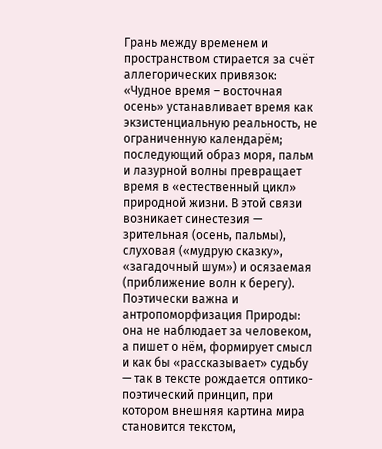Грань между временем и пространством стирается за счёт аллегорических привязок: «Чудное время – восточная осень» устанавливает время как экзистенциальную реальность, не ограниченную календарём; последующий образ моря, пальм и лазурной волны превращает время в «естественный цикл» природной жизни. В этой связи возникает синестезия — зрительная (осень, пальмы), слуховая («мудрую сказку», «загадочный шум») и осязаемая (приближение волн к берегу). Поэтически важна и антропоморфизация Природы: она не наблюдает за человеком, а пишет о нём, формирует смысл и как бы «рассказывает» судьбу — так в тексте рождается оптико-поэтический принцип, при котором внешняя картина мира становится текстом,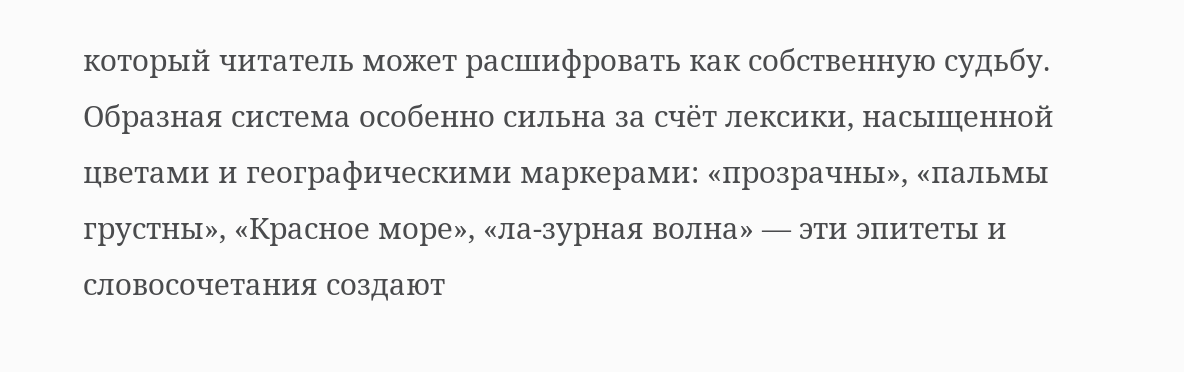который читатель может расшифровать как собственную судьбу.
Образная система особенно сильна за счёт лексики, насыщенной цветами и географическими маркерами: «прозрачны», «пальмы грустны», «Красное море», «ла-зурная волна» — эти эпитеты и словосочетания создают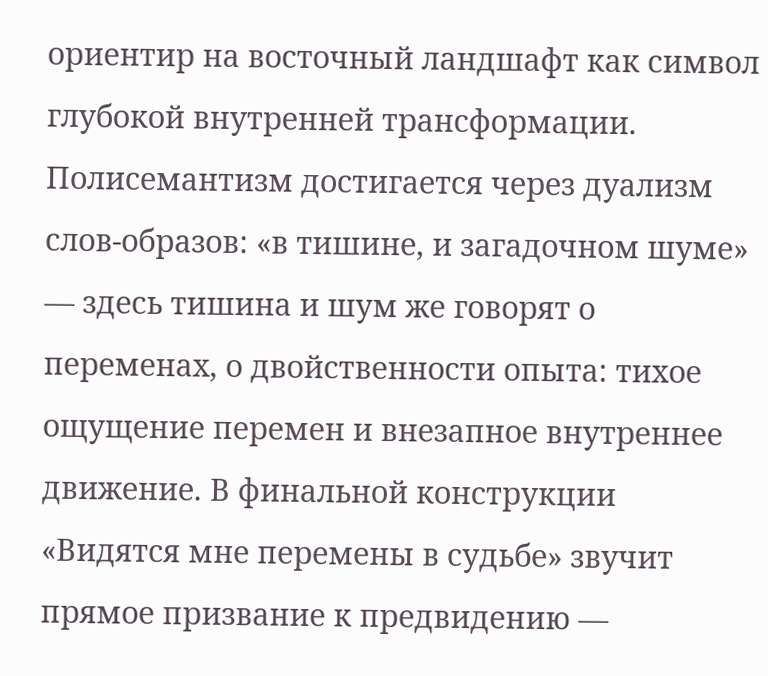ориентир на восточный ландшафт как символ глубокой внутренней трансформации. Полисемантизм достигается через дуализм слов-образов: «в тишине, и загадочном шуме» — здесь тишина и шум же говорят о переменах, о двойственности опыта: тихое ощущение перемен и внезапное внутреннее движение. В финальной конструкции «Видятся мне перемены в судьбе» звучит прямое призвание к предвидению —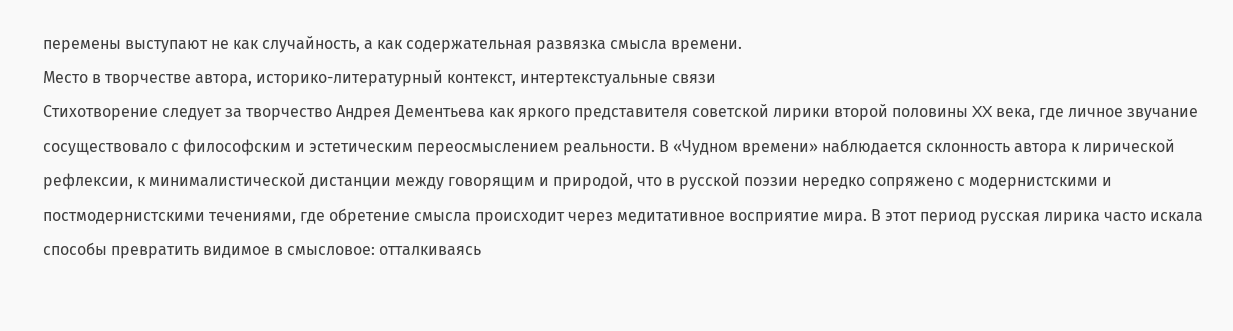перемены выступают не как случайность, а как содержательная развязка смысла времени.
Место в творчестве автора, историко-литературный контекст, интертекстуальные связи
Стихотворение следует за творчество Андрея Дементьева как яркого представителя советской лирики второй половины XX века, где личное звучание сосуществовало с философским и эстетическим переосмыслением реальности. В «Чудном времени» наблюдается склонность автора к лирической рефлексии, к минималистической дистанции между говорящим и природой, что в русской поэзии нередко сопряжено с модернистскими и постмодернистскими течениями, где обретение смысла происходит через медитативное восприятие мира. В этот период русская лирика часто искала способы превратить видимое в смысловое: отталкиваясь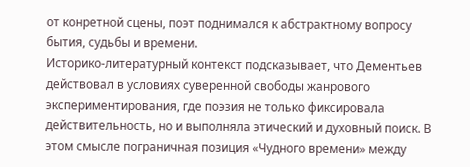от конретной сцены, поэт поднимался к абстрактному вопросу бытия, судьбы и времени.
Историко-литературный контекст подсказывает, что Дементьев действовал в условиях суверенной свободы жанрового экспериментирования, где поэзия не только фиксировала действительность, но и выполняла этический и духовный поиск. В этом смысле пограничная позиция «Чудного времени» между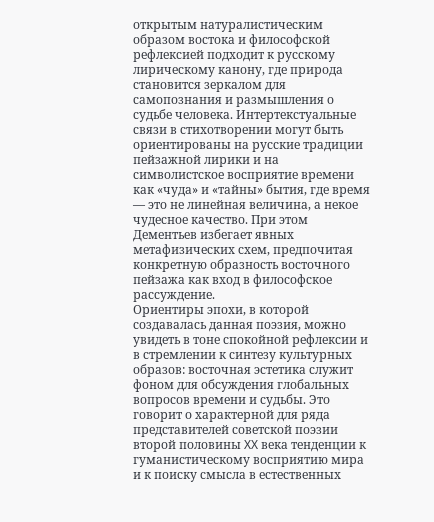открытым натуралистическим образом востока и философской рефлексией подходит к русскому лирическому канону, где природа становится зеркалом для самопознания и размышления о судьбе человека. Интертекстуальные связи в стихотворении могут быть ориентированы на русские традиции пейзажной лирики и на символистское восприятие времени как «чуда» и «тайны» бытия, где время — это не линейная величина, а некое чудесное качество. При этом Дементьев избегает явных метафизических схем, предпочитая конкретную образность восточного пейзажа как вход в философское рассуждение.
Ориентиры эпохи, в которой создавалась данная поэзия, можно увидеть в тоне спокойной рефлексии и в стремлении к синтезу культурных образов: восточная эстетика служит фоном для обсуждения глобальных вопросов времени и судьбы. Это говорит о характерной для ряда представителей советской поэзии второй половины XX века тенденции к гуманистическому восприятию мира и к поиску смысла в естественных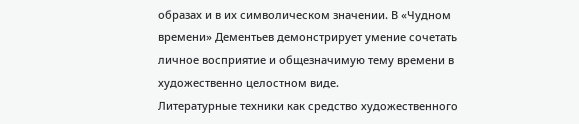образах и в их символическом значении. В «Чудном времени» Дементьев демонстрирует умение сочетать личное восприятие и общезначимую тему времени в художественно целостном виде.
Литературные техники как средство художественного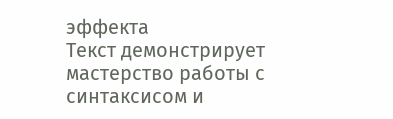эффекта
Текст демонстрирует мастерство работы с синтаксисом и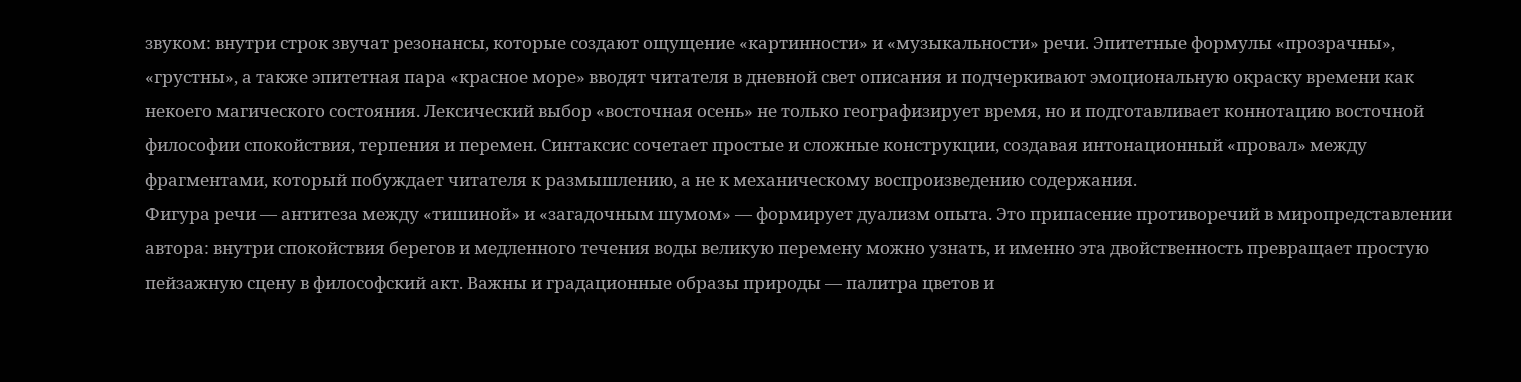звуком: внутри строк звучат резонансы, которые создают ощущение «картинности» и «музыкальности» речи. Эпитетные формулы «прозрачны», «грустны», а также эпитетная пара «красное море» вводят читателя в дневной свет описания и подчеркивают эмоциональную окраску времени как некоего магического состояния. Лексический выбор «восточная осень» не только географизирует время, но и подготавливает коннотацию восточной философии спокойствия, терпения и перемен. Синтаксис сочетает простые и сложные конструкции, создавая интонационный «провал» между фрагментами, который побуждает читателя к размышлению, а не к механическому воспроизведению содержания.
Фигура речи — антитеза между «тишиной» и «загадочным шумом» — формирует дуализм опыта. Это припасение противоречий в миропредставлении автора: внутри спокойствия берегов и медленного течения воды великую перемену можно узнать, и именно эта двойственность превращает простую пейзажную сцену в философский акт. Важны и градационные образы природы — палитра цветов и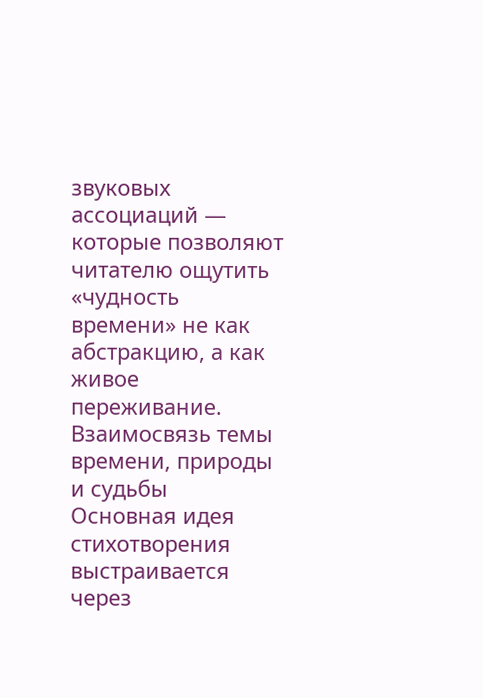звуковых ассоциаций — которые позволяют читателю ощутить «чудность времени» не как абстракцию, а как живое переживание.
Взаимосвязь темы времени, природы и судьбы
Основная идея стихотворения выстраивается через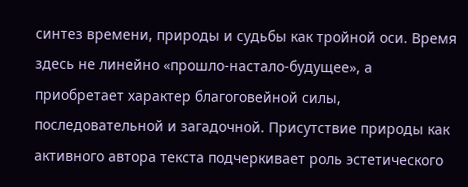синтез времени, природы и судьбы как тройной оси. Время здесь не линейно «прошло-настало-будущее», а приобретает характер благоговейной силы, последовательной и загадочной. Присутствие природы как активного автора текста подчеркивает роль эстетического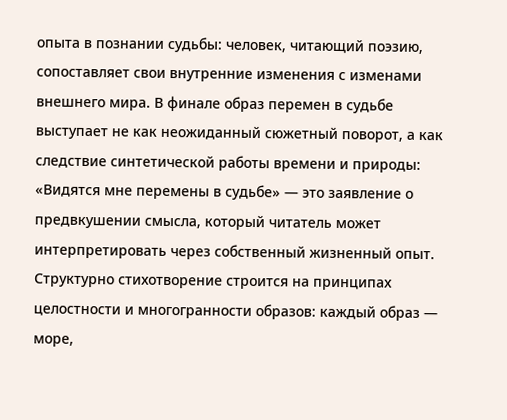опыта в познании судьбы: человек, читающий поэзию, сопоставляет свои внутренние изменения с изменами внешнего мира. В финале образ перемен в судьбе выступает не как неожиданный сюжетный поворот, а как следствие синтетической работы времени и природы: «Видятся мне перемены в судьбе» — это заявление о предвкушении смысла, который читатель может интерпретировать через собственный жизненный опыт.
Структурно стихотворение строится на принципах целостности и многогранности образов: каждый образ — море,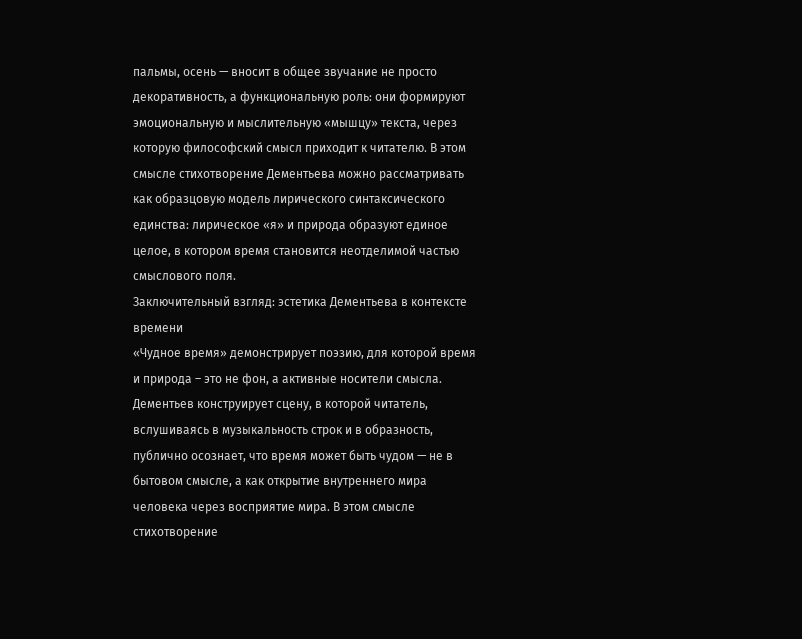пальмы, осень — вносит в общее звучание не просто декоративность, а функциональную роль: они формируют эмоциональную и мыслительную «мышцу» текста, через которую философский смысл приходит к читателю. В этом смысле стихотворение Дементьева можно рассматривать как образцовую модель лирического синтаксического единства: лирическое «я» и природа образуют единое целое, в котором время становится неотделимой частью смыслового поля.
Заключительный взгляд: эстетика Дементьева в контексте времени
«Чудное время» демонстрирует поэзию, для которой время и природа – это не фон, а активные носители смысла. Дементьев конструирует сцену, в которой читатель, вслушиваясь в музыкальность строк и в образность, публично осознает, что время может быть чудом — не в бытовом смысле, а как открытие внутреннего мира человека через восприятие мира. В этом смысле стихотворение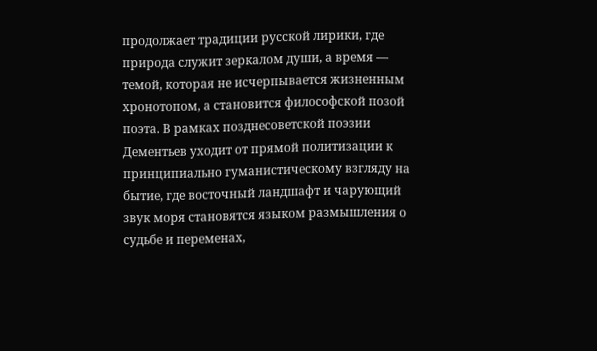продолжает традиции русской лирики, где природа служит зеркалом души, а время — темой, которая не исчерпывается жизненным хронотопом, а становится философской позой поэта. В рамках позднесоветской поэзии Дементьев уходит от прямой политизации к принципиально гуманистическому взгляду на бытие, где восточный ландшафт и чарующий звук моря становятся языком размышления о судьбе и переменах,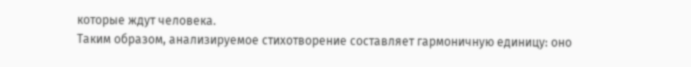которые ждут человека.
Таким образом, анализируемое стихотворение составляет гармоничную единицу: оно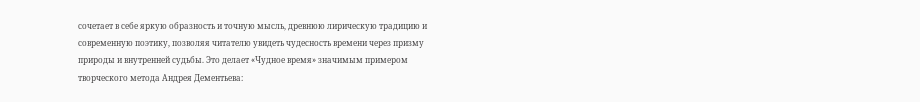сочетает в себе яркую образность и точную мысль, древнюю лирическую традицию и современную поэтику, позволяя читателю увидеть чудесность времени через призму природы и внутренней судьбы. Это делает «Чудное время» значимым примером творческого метода Андрея Дементьева: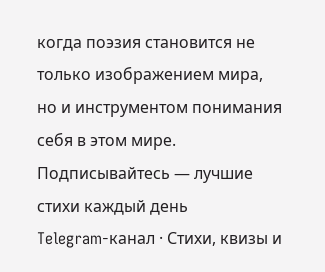когда поэзия становится не только изображением мира, но и инструментом понимания себя в этом мире.
Подписывайтесь — лучшие стихи каждый день
Telegram-канал · Стихи, квизы и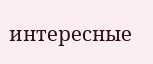интересные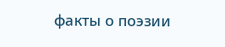факты о поэзии